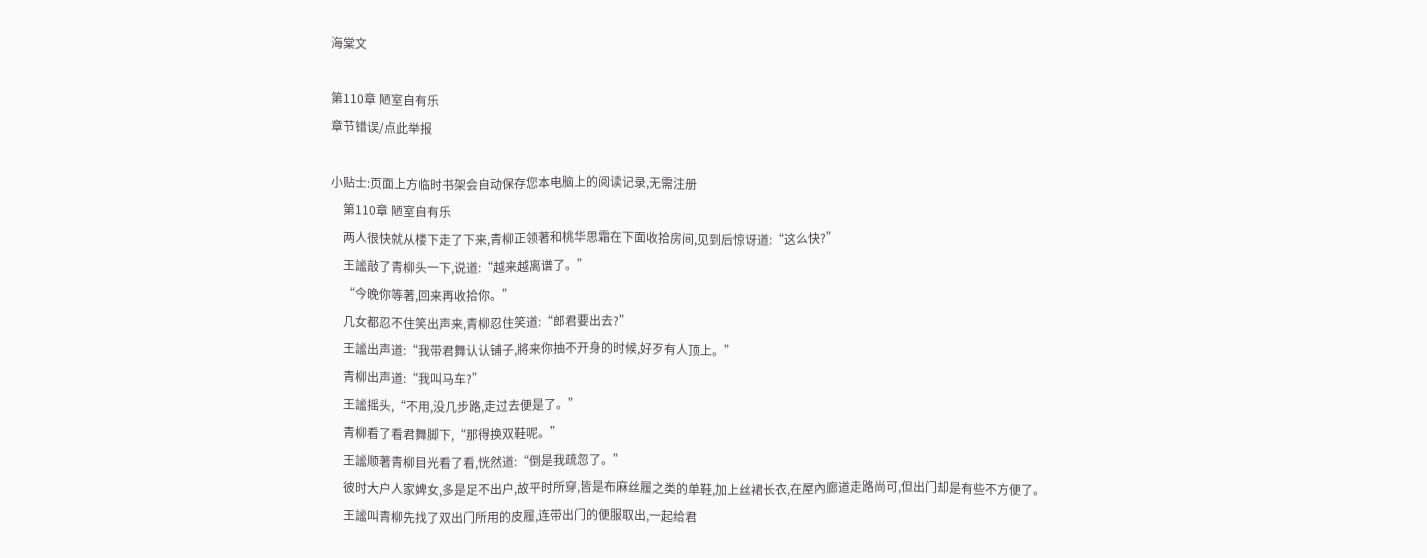海棠文

第110章 陋室自有乐
章节错误/点此举报

小贴士:页面上方临时书架会自动保存您本电脑上的阅读记录,无需注册
    第110章 陋室自有乐
    两人很快就从楼下走了下来,青柳正领著和桃华思霜在下面收拾房间,见到后惊讶道:“这么快?”
    王謐敲了青柳头一下,说道:“越来越离谱了。”
    “今晚你等著,回来再收拾你。”
    几女都忍不住笑出声来,青柳忍住笑道:“郎君要出去?”
    王謐出声道:“我带君舞认认铺子,將来你抽不开身的时候,好歹有人顶上。”
    青柳出声道:“我叫马车?”
    王謐摇头,“不用,没几步路,走过去便是了。”
    青柳看了看君舞脚下,“那得换双鞋呢。”
    王謐顺著青柳目光看了看,恍然道:“倒是我疏忽了。”
    彼时大户人家婢女,多是足不出户,故平时所穿,皆是布麻丝履之类的单鞋,加上丝裙长衣,在屋內廊道走路尚可,但出门却是有些不方便了。
    王謐叫青柳先找了双出门所用的皮履,连带出门的便服取出,一起给君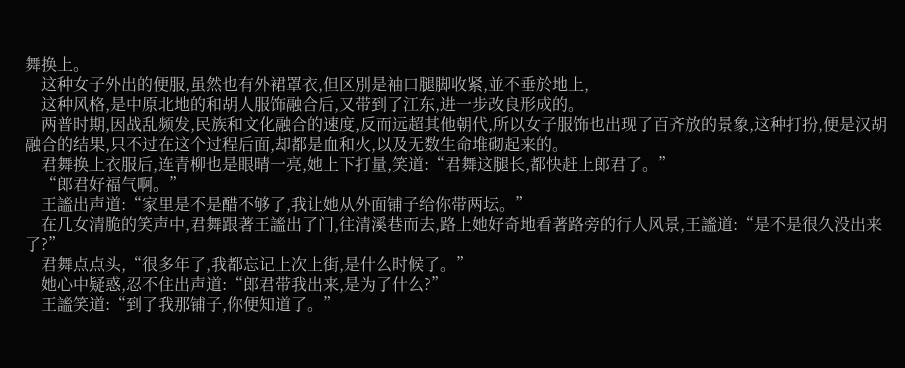舞换上。
    这种女子外出的便服,虽然也有外裙罩衣,但区別是袖口腿脚收紧,並不垂於地上,
    这种风格,是中原北地的和胡人服饰融合后,又带到了江东,进一步改良形成的。
    两普时期,因战乱频发,民族和文化融合的速度,反而远超其他朝代,所以女子服饰也出现了百齐放的景象,这种打扮,便是汉胡融合的结果,只不过在这个过程后面,却都是血和火,以及无数生命堆砌起来的。
    君舞换上衣服后,连青柳也是眼晴一亮,她上下打量,笑道:“君舞这腿长,都快赶上郎君了。”
    “郎君好福气啊。”
    王謐出声道:“家里是不是醋不够了,我让她从外面铺子给你带两坛。”
    在几女清脆的笑声中,君舞跟著王謐出了门,往清溪巷而去,路上她好奇地看著路旁的行人风景,王謐道:“是不是很久没出来了?”
    君舞点点头,“很多年了,我都忘记上次上街,是什么时候了。”
    她心中疑惑,忍不住出声道:“郎君带我出来,是为了什么?”
    王謐笑道:“到了我那铺子,你便知道了。”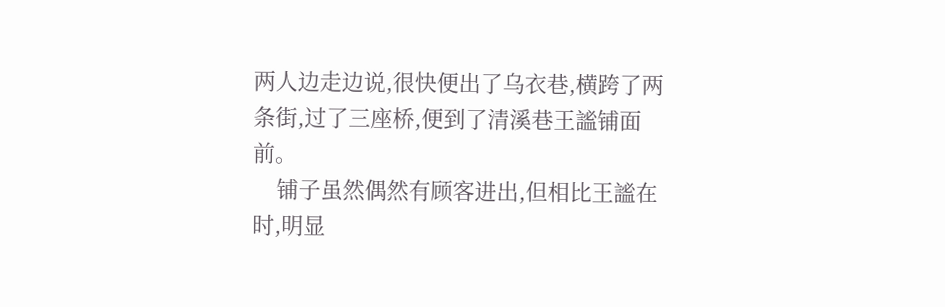两人边走边说,很快便出了乌衣巷,横跨了两条街,过了三座桥,便到了清溪巷王謐铺面前。
    铺子虽然偶然有顾客进出,但相比王謐在时,明显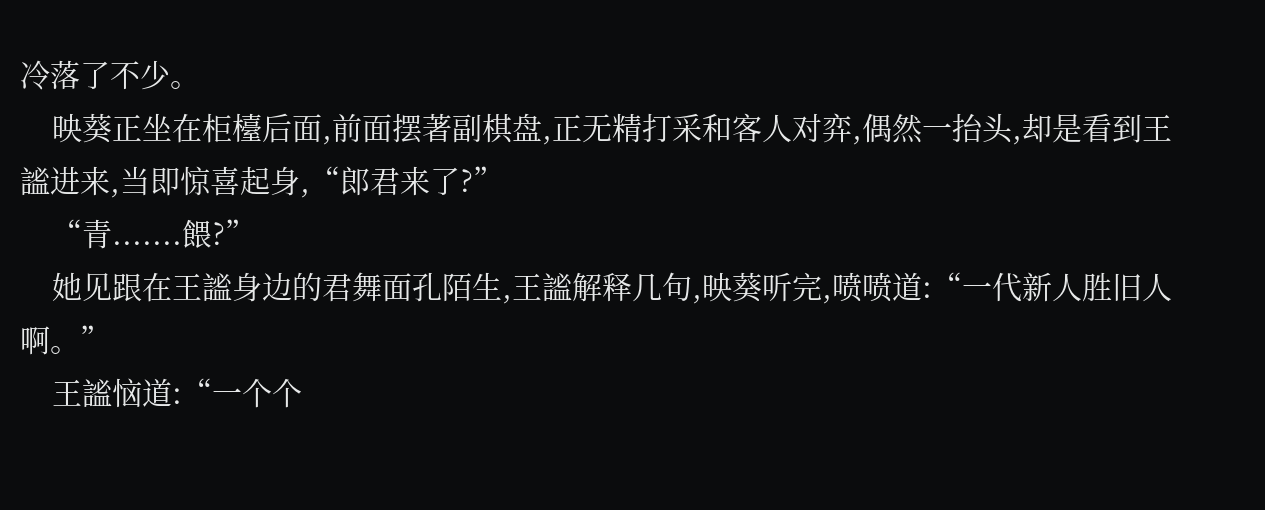冷落了不少。
    映葵正坐在柜檯后面,前面摆著副棋盘,正无精打采和客人对弈,偶然一抬头,却是看到王謐进来,当即惊喜起身,“郎君来了?”
    “青.......餵?”
    她见跟在王謐身边的君舞面孔陌生,王謐解释几句,映葵听完,喷喷道:“一代新人胜旧人啊。”
    王謐恼道:“一个个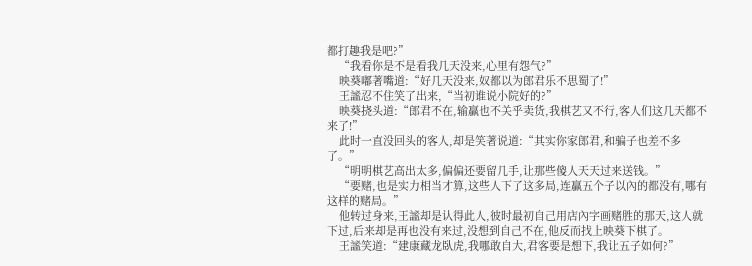都打趣我是吧?”
    “我看你是不是看我几天没来,心里有怨气?”
    映葵嘟著嘴道:“好几天没来,奴都以为郎君乐不思蜀了!”
    王謐忍不住笑了出来,“当初谁说小院好的?”
    映葵挠头道:“郎君不在,输贏也不关乎卖货,我棋艺又不行,客人们这几天都不来了!”
    此时一直没回头的客人,却是笑著说道:“其实你家郎君,和骗子也差不多了。”
    “明明棋艺高出太多,偏偏还要留几手,让那些傻人天天过来送钱。”
    “要赌,也是实力相当才算,这些人下了这多局,连贏五个子以內的都没有,哪有这样的赌局。”
    他转过身来,王謐却是认得此人,彼时最初自己用店內字画赌胜的那天,这人就下过,后来却是再也没有来过,没想到自己不在,他反而找上映葵下棋了。
    王謐笑道:“建康藏龙臥虎,我哪敢自大,君客要是想下,我让五子如何?”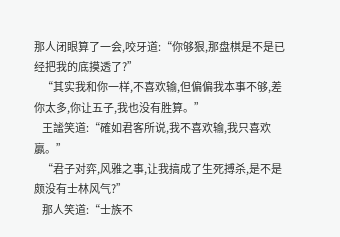那人闭眼算了一会,咬牙道:“你够狠,那盘棋是不是已经把我的底摸透了?”
    “其实我和你一样,不喜欢输,但偏偏我本事不够,差你太多,你让五子,我也没有胜算。”
    王謐笑道:“確如君客所说,我不喜欢输,我只喜欢贏。”
    “君子对弈,风雅之事,让我搞成了生死搏杀,是不是颇没有士林风气?”
    那人笑道:“士族不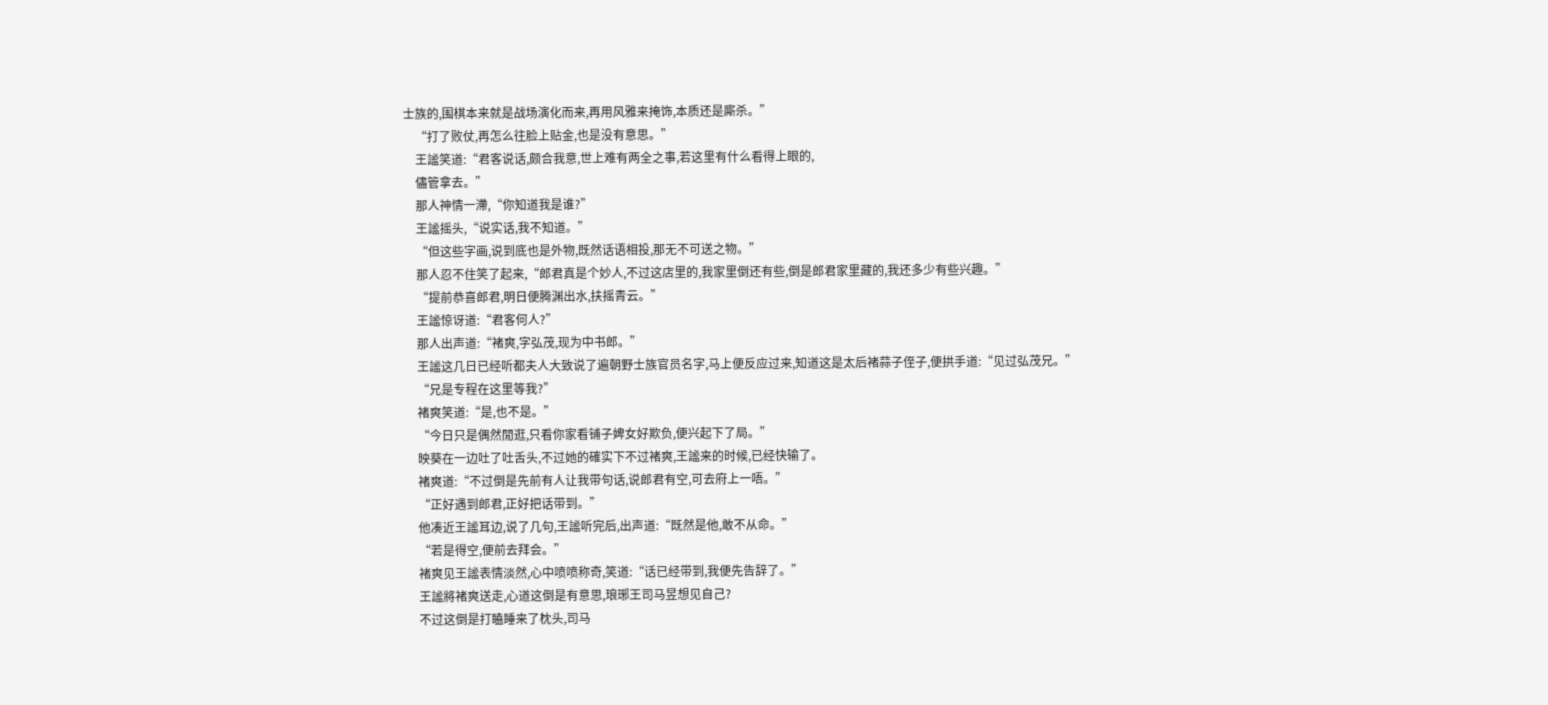士族的,围棋本来就是战场演化而来,再用风雅来掩饰,本质还是廝杀。”
    “打了败仗,再怎么往脸上贴金,也是没有意思。”
    王謐笑道:“君客说话,颇合我意,世上难有两全之事,若这里有什么看得上眼的,
    儘管拿去。”
    那人神情一滯,“你知道我是谁?”
    王謐摇头,“说实话,我不知道。”
    “但这些字画,说到底也是外物,既然话语相投,那无不可送之物。”
    那人忍不住笑了起来,“郎君真是个妙人,不过这店里的,我家里倒还有些,倒是郎君家里藏的,我还多少有些兴趣。”
    “提前恭喜郎君,明日便腾渊出水,扶摇青云。”
    王謐惊讶道:“君客何人?”
    那人出声道:“褚爽,字弘茂,现为中书郎。”
    王謐这几日已经听都夫人大致说了遍朝野士族官员名字,马上便反应过来,知道这是太后褚蒜子侄子,便拱手道:“见过弘茂兄。”
    “兄是专程在这里等我?”
    褚爽笑道:“是,也不是。”
    “今日只是偶然閒逛,只看你家看铺子婢女好欺负,便兴起下了局。”
    映葵在一边吐了吐舌头,不过她的確实下不过褚爽,王謐来的时候,已经快输了。
    褚爽道:“不过倒是先前有人让我带句话,说郎君有空,可去府上一唔。”
    “正好遇到郎君,正好把话带到。”
    他凑近王謐耳边,说了几句,王謐听完后,出声道:“既然是他,敢不从命。”
    “若是得空,便前去拜会。”
    褚爽见王謐表情淡然,心中喷喷称奇,笑道:“话已经带到,我便先告辞了。”
    王謐將褚爽送走,心道这倒是有意思,琅琊王司马昱想见自己?
    不过这倒是打瞌睡来了枕头,司马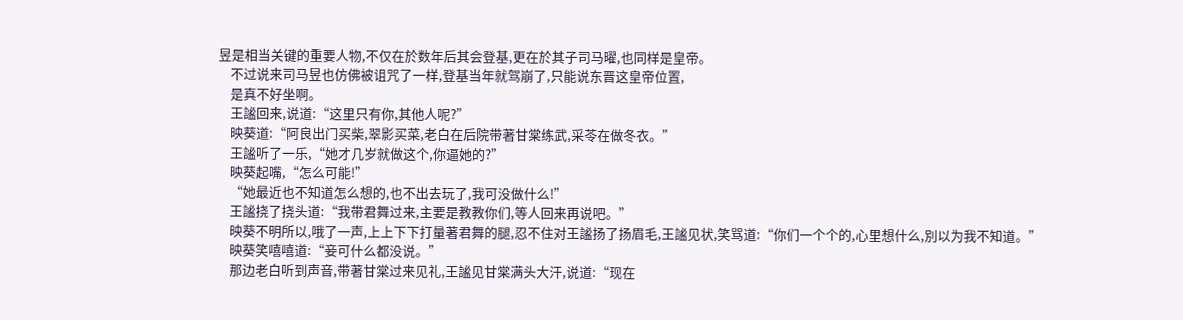昱是相当关键的重要人物,不仅在於数年后其会登基,更在於其子司马曜,也同样是皇帝。
    不过说来司马昱也仿佛被诅咒了一样,登基当年就驾崩了,只能说东晋这皇帝位置,
    是真不好坐啊。
    王謐回来,说道:“这里只有你,其他人呢?”
    映葵道:“阿良出门买柴,翠影买菜,老白在后院带著甘棠练武,采苓在做冬衣。”
    王謐听了一乐,“她才几岁就做这个,你逼她的?”
    映葵起嘴,“怎么可能!”
    “她最近也不知道怎么想的,也不出去玩了,我可没做什么!”
    王謐挠了挠头道:“我带君舞过来,主要是教教你们,等人回来再说吧。”
    映葵不明所以,哦了一声,上上下下打量著君舞的腿,忍不住对王謐扬了扬眉毛,王謐见状,笑骂道:“你们一个个的,心里想什么,別以为我不知道。”
    映葵笑嘻嘻道:“妾可什么都没说。”
    那边老白听到声音,带著甘棠过来见礼,王謐见甘棠满头大汗,说道:“现在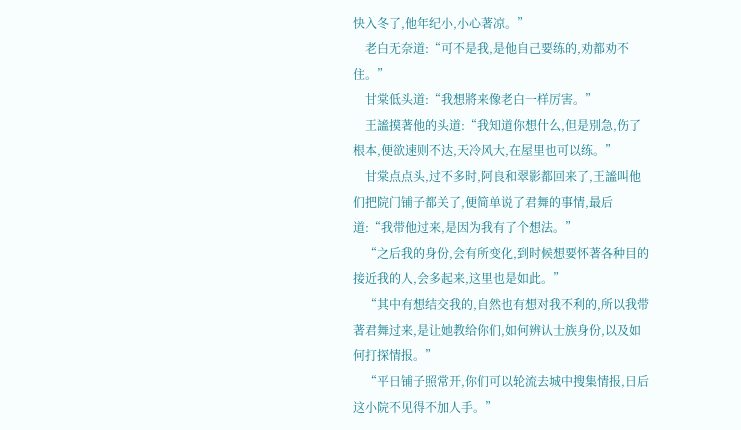快入冬了,他年纪小,小心著凉。”
    老白无奈道:“可不是我,是他自己要练的,劝都劝不住。”
    甘棠低头道:“我想將来像老白一样厉害。”
    王謐摸著他的头道:“我知道你想什么,但是別急,伤了根本,便欲速则不达,天冷风大,在屋里也可以练。”
    甘棠点点头,过不多时,阿良和翠影都回来了,王謐叫他们把院门铺子都关了,便简单说了君舞的事情,最后道:“我带他过来,是因为我有了个想法。”
    “之后我的身份,会有所变化,到时候想要怀著各种目的接近我的人,会多起来,这里也是如此。”
    “其中有想结交我的,自然也有想对我不利的,所以我带著君舞过来,是让她教给你们,如何辨认士族身份,以及如何打探情报。”
    “平日铺子照常开,你们可以轮流去城中搜集情报,日后这小院不见得不加人手。”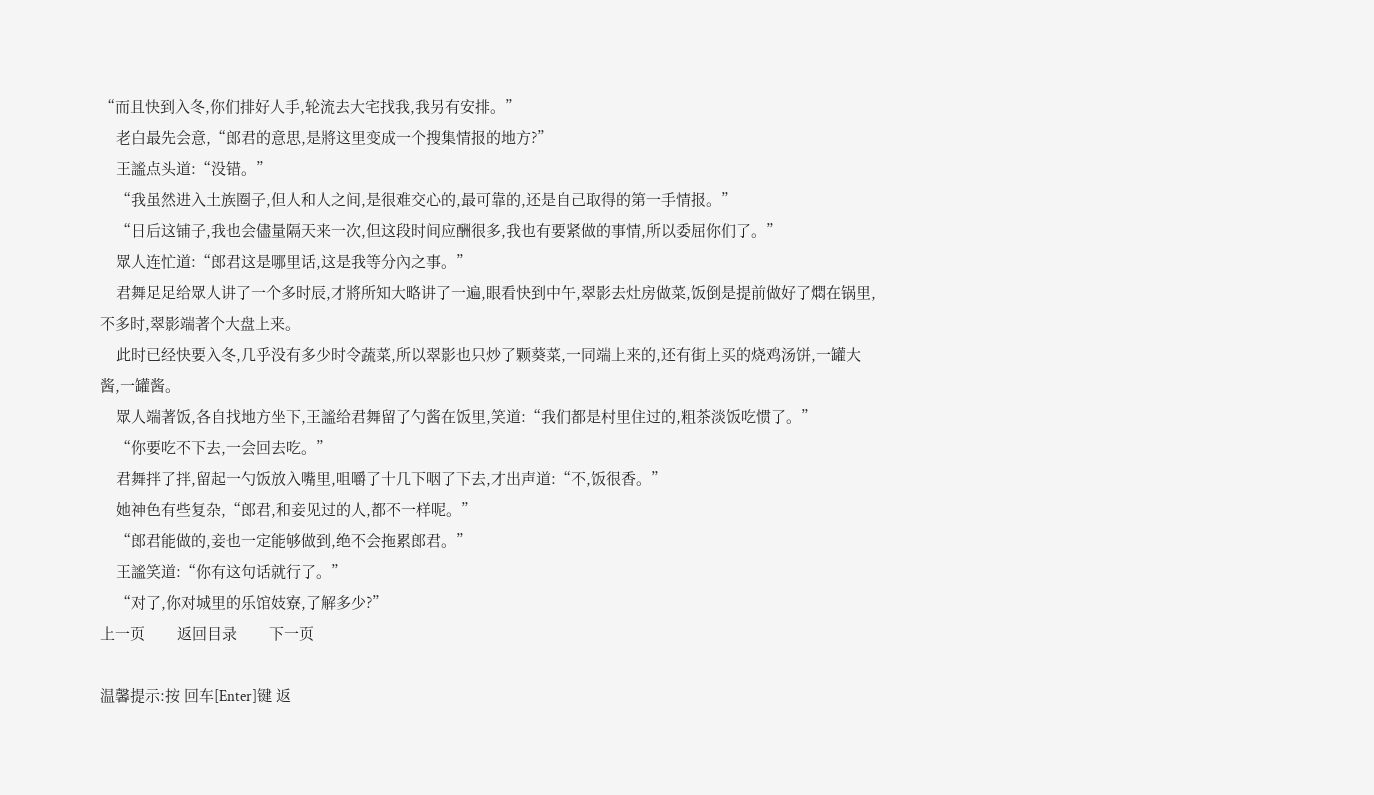“而且快到入冬,你们排好人手,轮流去大宅找我,我另有安排。”
    老白最先会意,“郎君的意思,是將这里变成一个搜集情报的地方?”
    王謐点头道:“没错。”
    “我虽然进入土族圈子,但人和人之间,是很难交心的,最可靠的,还是自己取得的第一手情报。”
    “日后这铺子,我也会儘量隔天来一次,但这段时间应酬很多,我也有要紧做的事情,所以委屈你们了。”
    眾人连忙道:“郎君这是哪里话,这是我等分內之事。”
    君舞足足给眾人讲了一个多时辰,才將所知大略讲了一遍,眼看快到中午,翠影去灶房做菜,饭倒是提前做好了燜在锅里,不多时,翠影端著个大盘上来。
    此时已经快要入冬,几乎没有多少时令蔬菜,所以翠影也只炒了颗葵菜,一同端上来的,还有街上买的烧鸡汤饼,一罐大酱,一罐酱。
    眾人端著饭,各自找地方坐下,王謐给君舞留了勺酱在饭里,笑道:“我们都是村里住过的,粗茶淡饭吃惯了。”
    “你要吃不下去,一会回去吃。”
    君舞拌了拌,留起一勺饭放入嘴里,咀嚼了十几下咽了下去,才出声道:“不,饭很香。”
    她神色有些复杂,“郎君,和妾见过的人,都不一样呢。”
    “郎君能做的,妾也一定能够做到,绝不会拖累郎君。”
    王謐笑道:“你有这句话就行了。”
    “对了,你对城里的乐馆妓寮,了解多少?”
上一页        返回目录        下一页

温馨提示:按 回车[Enter]键 返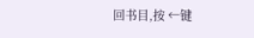回书目,按 ←键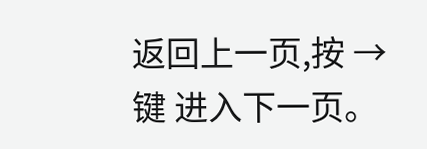返回上一页,按 →键 进入下一页。